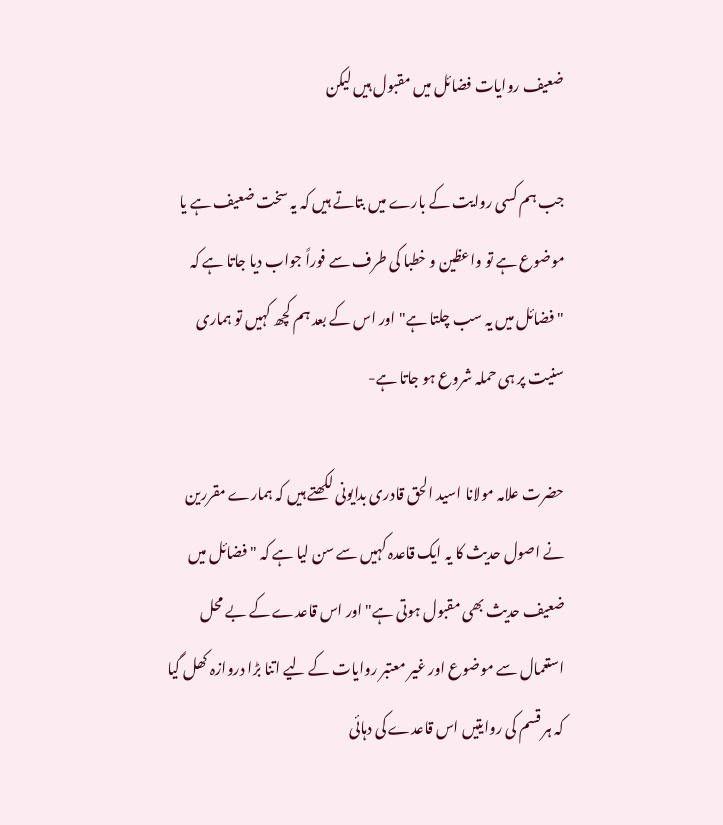ضعیف روایات فضائل میں مقبول ہیں لیکن

جب ہم کسی روایت کے بارے میں بتاتے ہیں کہ یہ سخت ضعیف ہے یا موضوع ہے تو واعظین و خطبا کی طرف سے فوراً جواب دیا جاتا ہے کہ "فضائل میں یہ سب چلتا ہے" اور اس کے بعد ہم کچھ کہیں تو ہماری سنیت پر ہی حملہ شروع ہو جاتا ہے-

حضرت علامہ مولانا اسید الحق قادری بدایونی لکھتے ہیں کہ ہمارے مقررین نے اصول حدیث کا یہ ایک قاعدہ کہیں سے سن لیا ہے کہ "فضائل میں ضعیف حدیث بھی مقبول ہوتی ہے" اور اس قاعدے کے بے محل استعمال سے موضوع اور غیر معتبر روایات کے لیے اتنا بڑا دروازہ کھل گیا کہ ہر قسم کی روایتیں اس قاعدے کی دہائی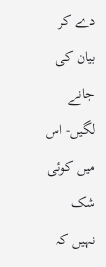دے کر بیان کی جانے لگیں- اس میں کوئی شک نہیں کہ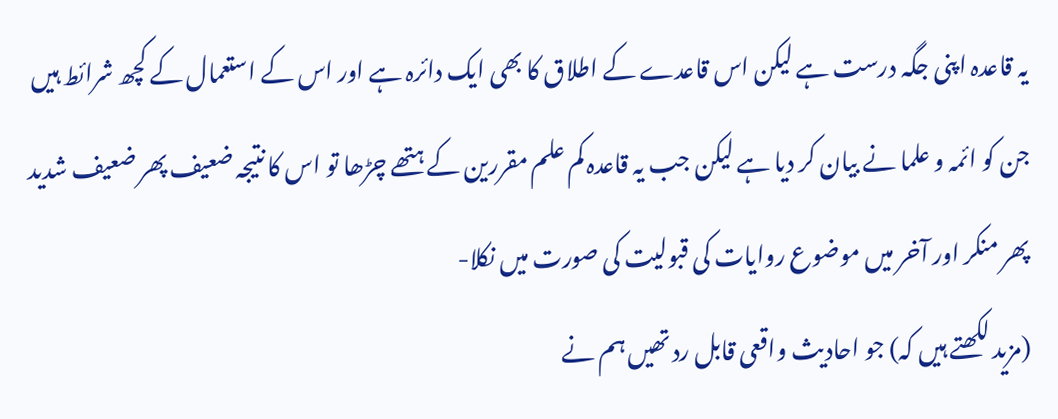یہ قاعدہ اپنی جگہ درست ہے لیکن اس قاعدے کے اطلاق کا بھی ایک دائرہ ہے اور اس کے استعمال کے کچھ شرائط ہیں جن کو ائمہ و علما نے بیان کر دیا ہے لیکن جب یہ قاعدہ کم علم مقررین کے ہتھے چڑھا تو اس کا نتیجہ ضعیف پھر ضعیف شدید پھر منکر اور آخر میں موضوع روایات کی قبولیت کی صورت میں نکلا-
(مزید لکھتے ہیں کہ) جو احادیث واقعی قابل رد تھیں ہم نے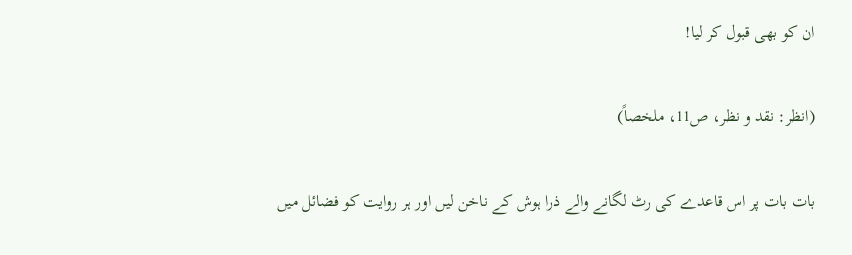ان کو بھی قبول کر لیا!

(انظر: نقد و نظر، ص11، ملخصاً)

بات بات پر اس قاعدے کی رٹ لگانے والے ذرا ہوش کے ناخن لیں اور ہر روایت کو فضائل میں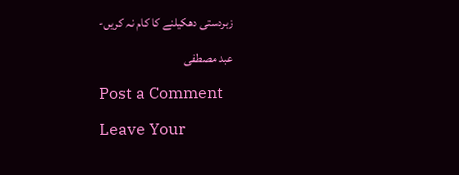زبردستی دھکیلنے کا کام نہ کریں-

عبد مصطفی

Post a Comment

Leave Your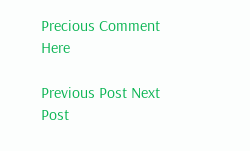Precious Comment Here

Previous Post Next Post